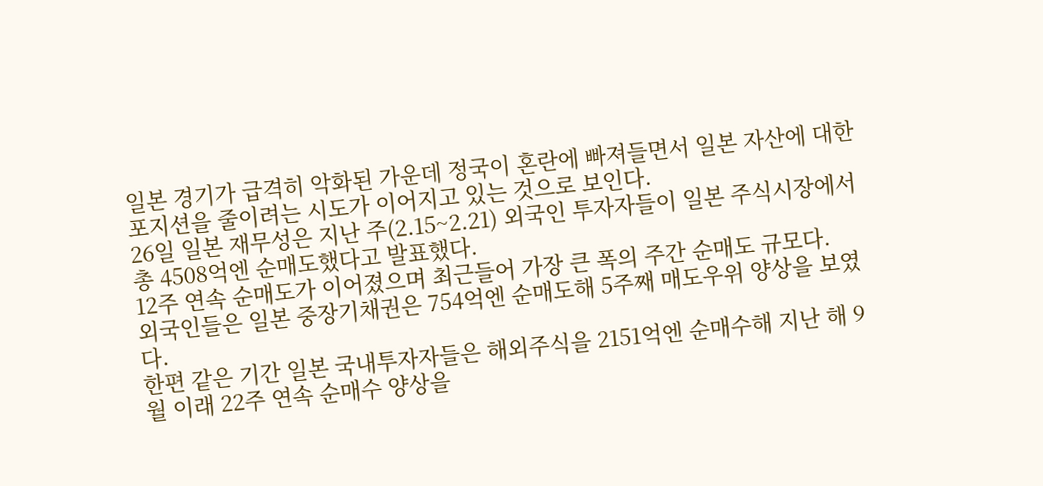일본 경기가 급격히 악화된 가운데 정국이 혼란에 빠져들면서 일본 자산에 대한 포지션을 줄이려는 시도가 이어지고 있는 것으로 보인다.
26일 일본 재무성은 지난 주(2.15~2.21) 외국인 투자자들이 일본 주식시장에서 총 4508억엔 순매도했다고 발표했다.
12주 연속 순매도가 이어졌으며 최근들어 가장 큰 폭의 주간 순매도 규모다.
외국인들은 일본 중장기채권은 754억엔 순매도해 5주째 매도우위 양상을 보였다.
한편 같은 기간 일본 국내투자자들은 해외주식을 2151억엔 순매수해 지난 해 9월 이래 22주 연속 순매수 양상을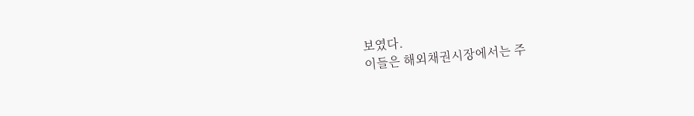보였다.
이들은 해외채권시장에서는 주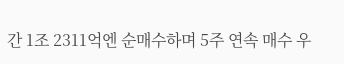간 1조 2311억엔 순매수하며 5주 연속 매수 우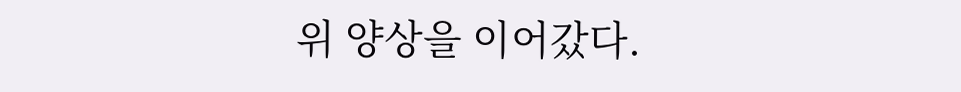위 양상을 이어갔다.